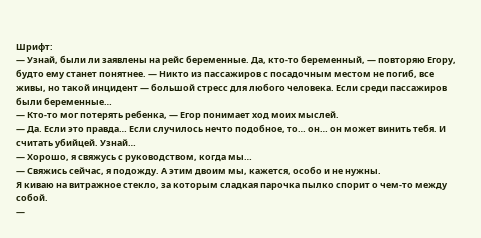Шрифт:
— Узнай, были ли заявлены на рейс беременные. Да, кто-то беременный, — повторяю Егору, будто ему станет понятнее. — Никто из пассажиров с посадочным местом не погиб, все живы, но такой инцидент — большой стресс для любого человека. Если среди пассажиров были беременные…
— Кто-то мог потерять ребенка, — Егор понимает ход моих мыслей.
— Да. Если это правда… Если случилось нечто подобное, то… он… он может винить тебя. И считать убийцей. Узнай…
— Хорошо, я свяжусь с руководством, когда мы…
— Свяжись сейчас, я подожду. А этим двоим мы, кажется, особо и не нужны.
Я киваю на витражное стекло, за которым сладкая парочка пылко спорит о чем-то между собой.
—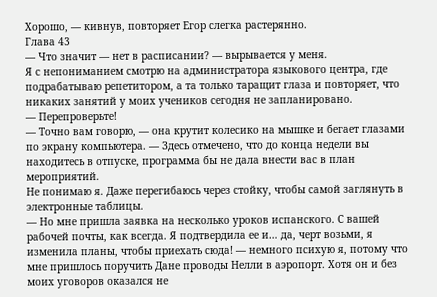Хорошо, — кивнув, повторяет Егор слегка растерянно.
Глава 43
— Что значит — нет в расписании? — вырывается у меня.
Я с непониманием смотрю на администратора языкового центра, где подрабатываю репетитором, а та только таращит глаза и повторяет, что никаких занятий у моих учеников сегодня не запланировано.
— Перепроверьте!
— Точно вам говорю, — она крутит колесико на мышке и бегает глазами по экрану компьютера. — Здесь отмечено, что до конца недели вы находитесь в отпуске, программа бы не дала внести вас в план мероприятий.
Не понимаю я. Даже перегибаюсь через стойку, чтобы самой заглянуть в электронные таблицы.
— Но мне пришла заявка на несколько уроков испанского. С вашей рабочей почты, как всегда. Я подтвердила ее и… да, черт возьми, я изменила планы, чтобы приехать сюда! — немного психую я, потому что мне пришлось поручить Дане проводы Нелли в аэропорт. Хотя он и без моих уговоров оказался не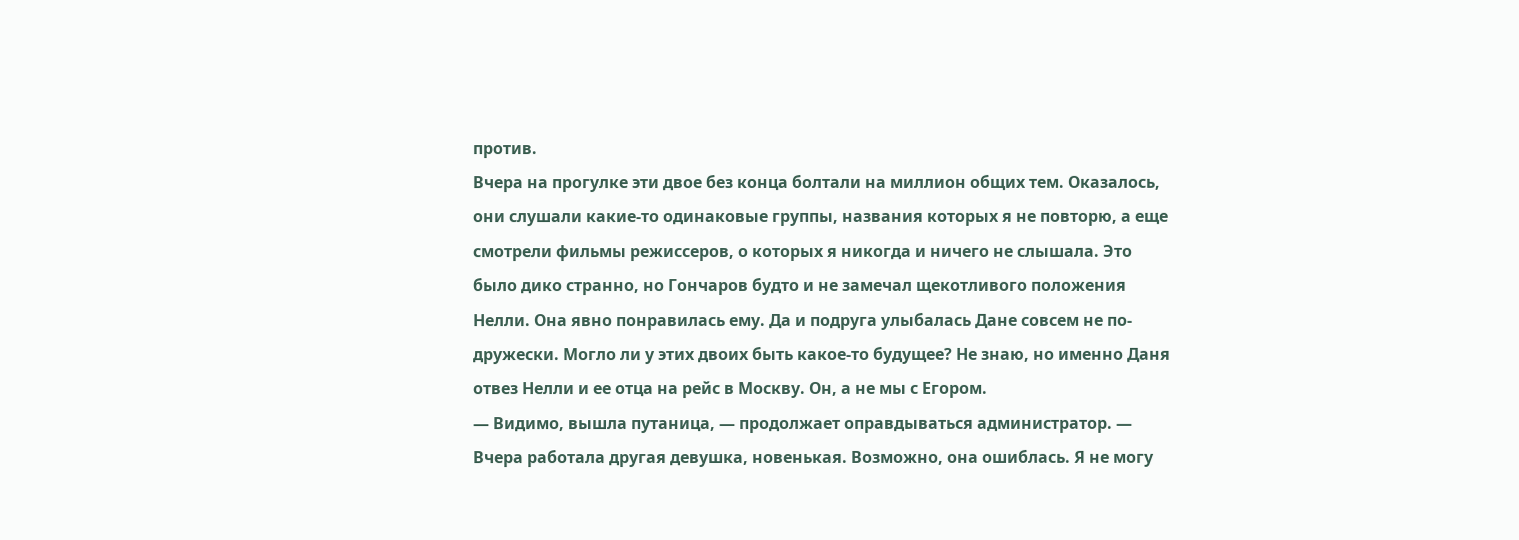против.
Вчера на прогулке эти двое без конца болтали на миллион общих тем. Оказалось, они слушали какие-то одинаковые группы, названия которых я не повторю, а еще смотрели фильмы режиссеров, о которых я никогда и ничего не слышала. Это было дико странно, но Гончаров будто и не замечал щекотливого положения Нелли. Она явно понравилась ему. Да и подруга улыбалась Дане совсем не по-дружески. Могло ли у этих двоих быть какое-то будущее? Не знаю, но именно Даня отвез Нелли и ее отца на рейс в Москву. Он, а не мы с Егором.
— Видимо, вышла путаница, — продолжает оправдываться администратор. — Вчера работала другая девушка, новенькая. Возможно, она ошиблась. Я не могу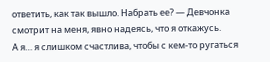ответить, как так вышло. Набрать ее? — Девчонка смотрит на меня, явно надеясь, что я откажусь.
А я… я слишком счастлива, чтобы с кем-то ругаться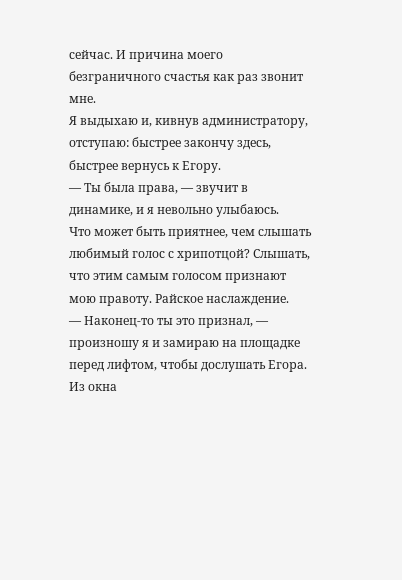сейчас. И причина моего безграничного счастья как раз звонит мне.
Я выдыхаю и, кивнув администратору, отступаю: быстрее закончу здесь, быстрее вернусь к Егору.
— Ты была права, — звучит в динамике, и я невольно улыбаюсь.
Что может быть приятнее, чем слышать любимый голос с хрипотцой? Слышать, что этим самым голосом признают мою правоту. Райское наслаждение.
— Наконец-то ты это признал, — произношу я и замираю на площадке перед лифтом, чтобы дослушать Егора.
Из окна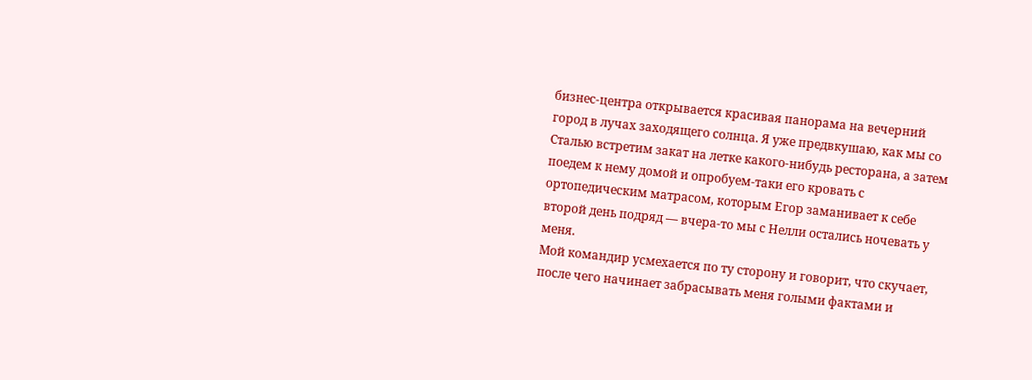бизнес-центра открывается красивая панорама на вечерний город в лучах заходящего солнца. Я уже предвкушаю, как мы со Сталью встретим закат на летке какого-нибудь ресторана, а затем поедем к нему домой и опробуем-таки его кровать с ортопедическим матрасом, которым Егор заманивает к себе второй день подряд — вчера-то мы с Нелли остались ночевать у меня.
Мой командир усмехается по ту сторону и говорит, что скучает, после чего начинает забрасывать меня голыми фактами и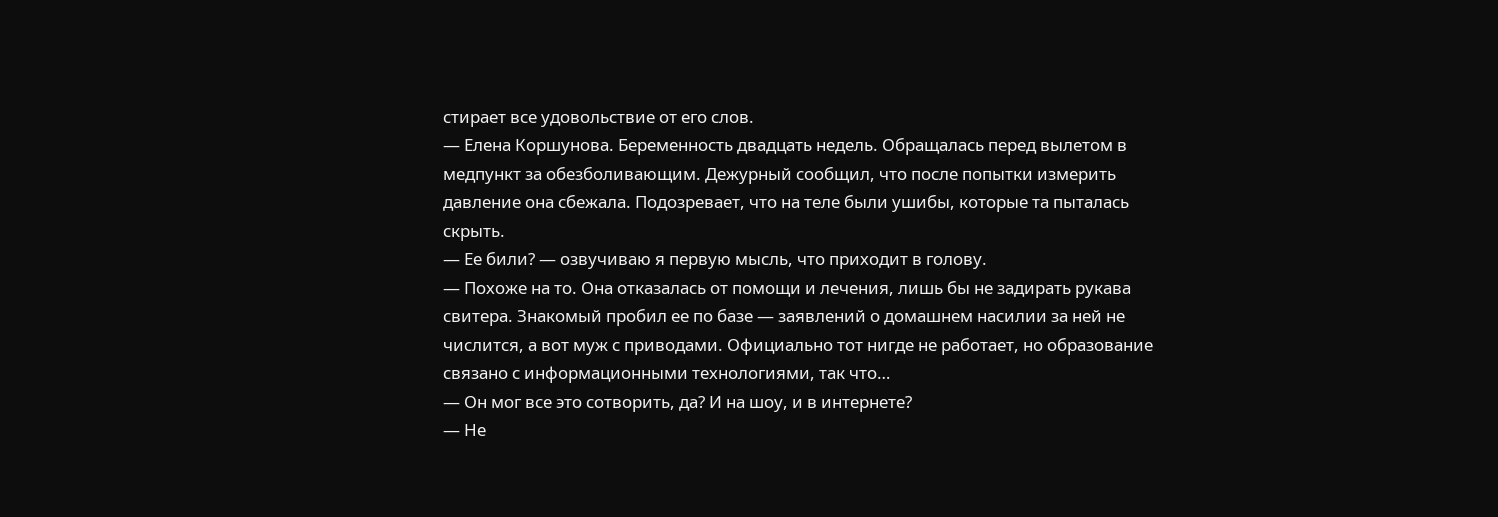стирает все удовольствие от его слов.
— Елена Коршунова. Беременность двадцать недель. Обращалась перед вылетом в медпункт за обезболивающим. Дежурный сообщил, что после попытки измерить давление она сбежала. Подозревает, что на теле были ушибы, которые та пыталась скрыть.
— Ее били? — озвучиваю я первую мысль, что приходит в голову.
— Похоже на то. Она отказалась от помощи и лечения, лишь бы не задирать рукава свитера. Знакомый пробил ее по базе — заявлений о домашнем насилии за ней не числится, а вот муж с приводами. Официально тот нигде не работает, но образование связано с информационными технологиями, так что…
— Он мог все это сотворить, да? И на шоу, и в интернете?
— Не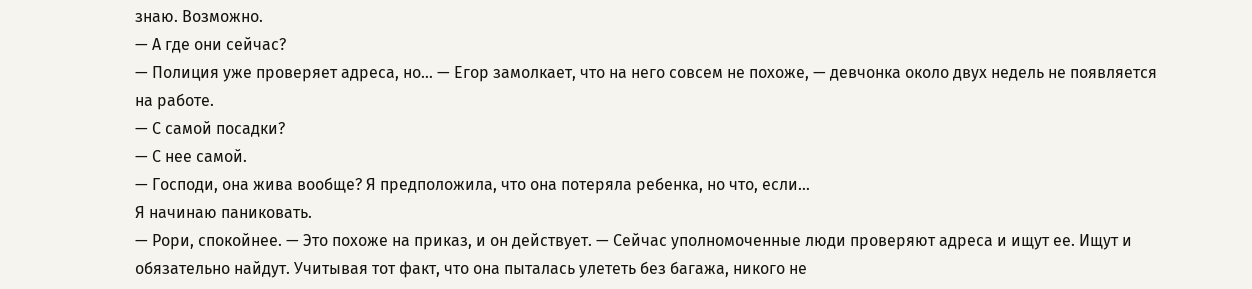знаю. Возможно.
— А где они сейчас?
— Полиция уже проверяет адреса, но… — Егор замолкает, что на него совсем не похоже, — девчонка около двух недель не появляется на работе.
— С самой посадки?
— С нее самой.
— Господи, она жива вообще? Я предположила, что она потеряла ребенка, но что, если…
Я начинаю паниковать.
— Рори, спокойнее. — Это похоже на приказ, и он действует. — Сейчас уполномоченные люди проверяют адреса и ищут ее. Ищут и обязательно найдут. Учитывая тот факт, что она пыталась улететь без багажа, никого не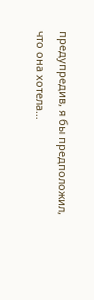предупредив, я бы предположил, что она хотела…